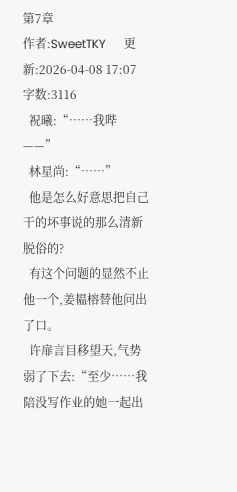第7章
作者:SweetTKY      更新:2026-04-08 17:07      字数:3116
  祝曦:“……我哔——”
  林星尚:“……”
  他是怎么好意思把自己干的坏事说的那么清新脱俗的?
  有这个问题的显然不止他一个,姜韫榕替他问出了口。
  许扉言目移望天,气势弱了下去:“至少……我陪没写作业的她一起出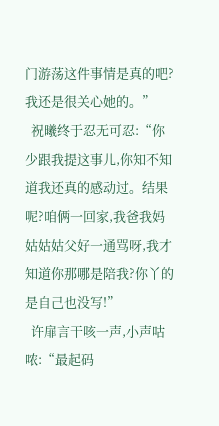门游荡这件事情是真的吧?我还是很关心她的。”
  祝曦终于忍无可忍:“你少跟我提这事儿,你知不知道我还真的感动过。结果呢?咱俩一回家,我爸我妈姑姑姑父好一通骂呀,我才知道你那哪是陪我?你丫的是自己也没写!”
  许扉言干咳一声,小声咕哝:“最起码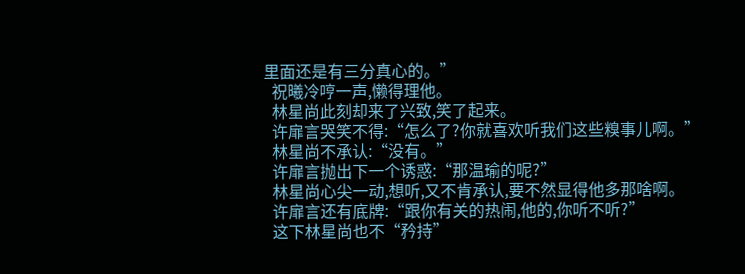里面还是有三分真心的。”
  祝曦冷哼一声,懒得理他。
  林星尚此刻却来了兴致,笑了起来。
  许扉言哭笑不得:“怎么了?你就喜欢听我们这些糗事儿啊。”
  林星尚不承认:“没有。”
  许扉言抛出下一个诱惑:“那温瑜的呢?”
  林星尚心尖一动,想听,又不肯承认,要不然显得他多那啥啊。
  许扉言还有底牌:“跟你有关的热闹,他的,你听不听?”
  这下林星尚也不“矜持”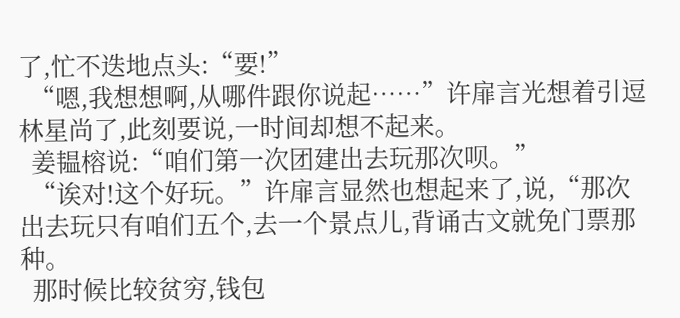了,忙不迭地点头:“要!”
  “嗯,我想想啊,从哪件跟你说起……”许扉言光想着引逗林星尚了,此刻要说,一时间却想不起来。
  姜韫榕说:“咱们第一次团建出去玩那次呗。”
  “诶对!这个好玩。”许扉言显然也想起来了,说,“那次出去玩只有咱们五个,去一个景点儿,背诵古文就免门票那种。
  那时候比较贫穷,钱包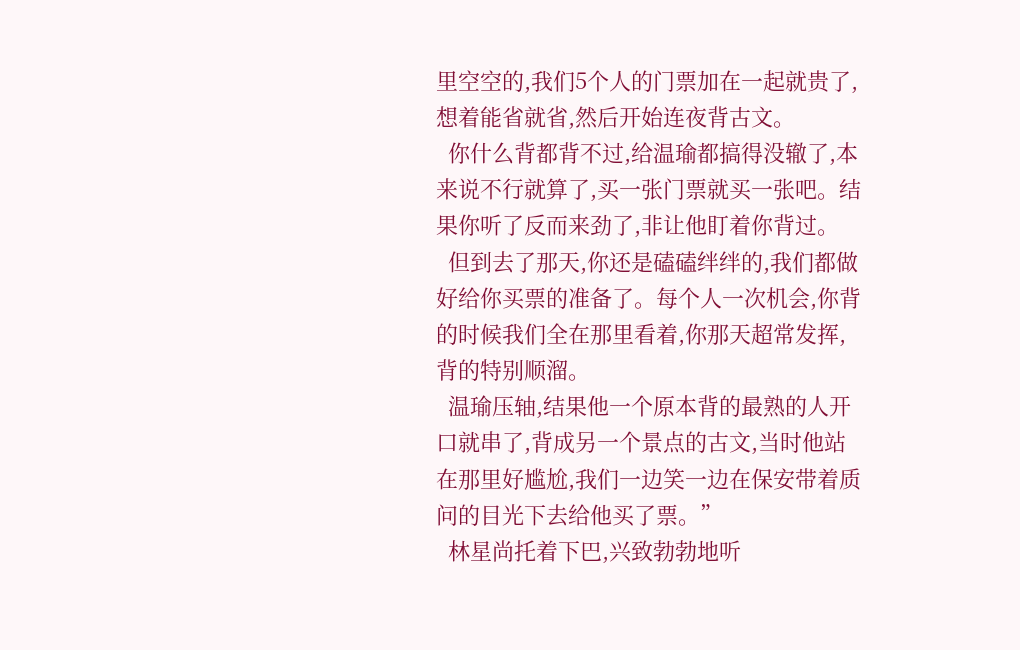里空空的,我们5个人的门票加在一起就贵了,想着能省就省,然后开始连夜背古文。
  你什么背都背不过,给温瑜都搞得没辙了,本来说不行就算了,买一张门票就买一张吧。结果你听了反而来劲了,非让他盯着你背过。
  但到去了那天,你还是磕磕绊绊的,我们都做好给你买票的准备了。每个人一次机会,你背的时候我们全在那里看着,你那天超常发挥,背的特别顺溜。
  温瑜压轴,结果他一个原本背的最熟的人开口就串了,背成另一个景点的古文,当时他站在那里好尴尬,我们一边笑一边在保安带着质问的目光下去给他买了票。”
  林星尚托着下巴,兴致勃勃地听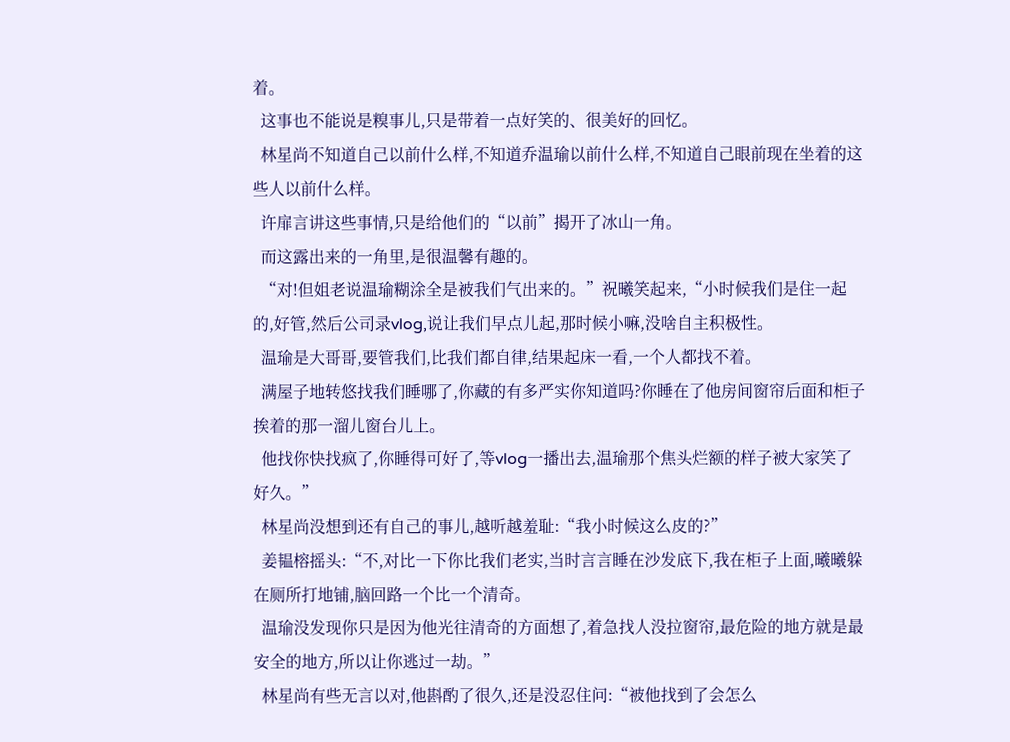着。
  这事也不能说是糗事儿,只是带着一点好笑的、很美好的回忆。
  林星尚不知道自己以前什么样,不知道乔温瑜以前什么样,不知道自己眼前现在坐着的这些人以前什么样。
  许扉言讲这些事情,只是给他们的“以前”揭开了冰山一角。
  而这露出来的一角里,是很温馨有趣的。
  “对!但姐老说温瑜糊涂全是被我们气出来的。”祝曦笑起来,“小时候我们是住一起的,好管,然后公司录vlog,说让我们早点儿起,那时候小嘛,没啥自主积极性。
  温瑜是大哥哥,要管我们,比我们都自律,结果起床一看,一个人都找不着。
  满屋子地转悠找我们睡哪了,你藏的有多严实你知道吗?你睡在了他房间窗帘后面和柜子挨着的那一溜儿窗台儿上。
  他找你快找疯了,你睡得可好了,等vlog一播出去,温瑜那个焦头烂额的样子被大家笑了好久。”
  林星尚没想到还有自己的事儿,越听越羞耻:“我小时候这么皮的?”
  姜韫榕摇头:“不,对比一下你比我们老实,当时言言睡在沙发底下,我在柜子上面,曦曦躲在厕所打地铺,脑回路一个比一个清奇。
  温瑜没发现你只是因为他光往清奇的方面想了,着急找人没拉窗帘,最危险的地方就是最安全的地方,所以让你逃过一劫。”
  林星尚有些无言以对,他斟酌了很久,还是没忍住问:“被他找到了会怎么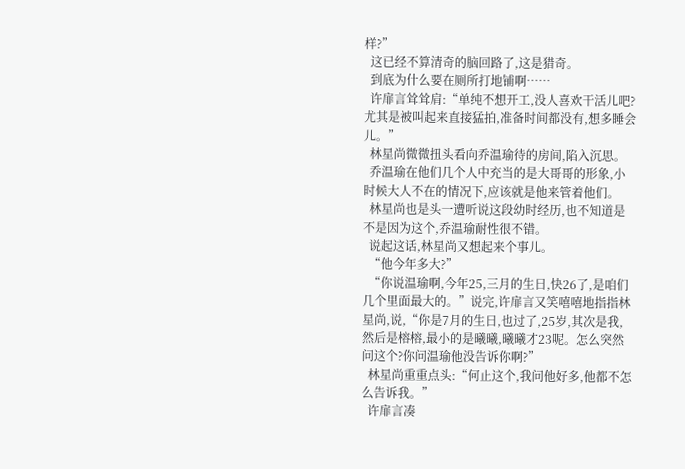样?”
  这已经不算清奇的脑回路了,这是猎奇。
  到底为什么要在厕所打地铺啊……
  许扉言耸耸肩:“单纯不想开工,没人喜欢干活儿吧?尤其是被叫起来直接猛拍,准备时间都没有,想多睡会儿。”
  林星尚微微扭头看向乔温瑜待的房间,陷入沉思。
  乔温瑜在他们几个人中充当的是大哥哥的形象,小时候大人不在的情况下,应该就是他来管着他们。
  林星尚也是头一遭听说这段幼时经历,也不知道是不是因为这个,乔温瑜耐性很不错。
  说起这话,林星尚又想起来个事儿。
  “他今年多大?”
  “你说温瑜啊,今年25,三月的生日,快26了,是咱们几个里面最大的。”说完,许扉言又笑嘻嘻地指指林星尚,说,“你是7月的生日,也过了,25岁,其次是我,然后是榕榕,最小的是曦曦,曦曦才23呢。怎么突然问这个?你问温瑜他没告诉你啊?”
  林星尚重重点头:“何止这个,我问他好多,他都不怎么告诉我。”
  许扉言凑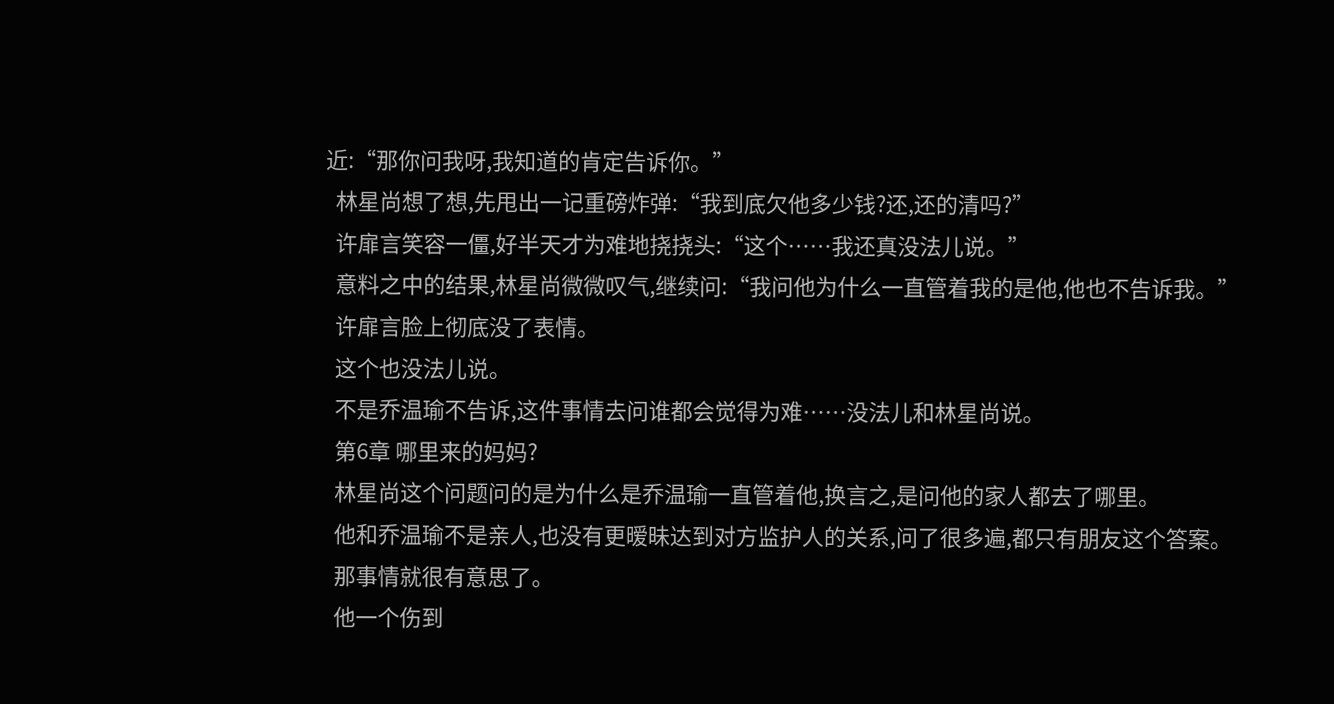近:“那你问我呀,我知道的肯定告诉你。”
  林星尚想了想,先甩出一记重磅炸弹:“我到底欠他多少钱?还,还的清吗?”
  许扉言笑容一僵,好半天才为难地挠挠头:“这个……我还真没法儿说。”
  意料之中的结果,林星尚微微叹气,继续问:“我问他为什么一直管着我的是他,他也不告诉我。”
  许扉言脸上彻底没了表情。
  这个也没法儿说。
  不是乔温瑜不告诉,这件事情去问谁都会觉得为难……没法儿和林星尚说。
  第6章 哪里来的妈妈?
  林星尚这个问题问的是为什么是乔温瑜一直管着他,换言之,是问他的家人都去了哪里。
  他和乔温瑜不是亲人,也没有更暧昧达到对方监护人的关系,问了很多遍,都只有朋友这个答案。
  那事情就很有意思了。
  他一个伤到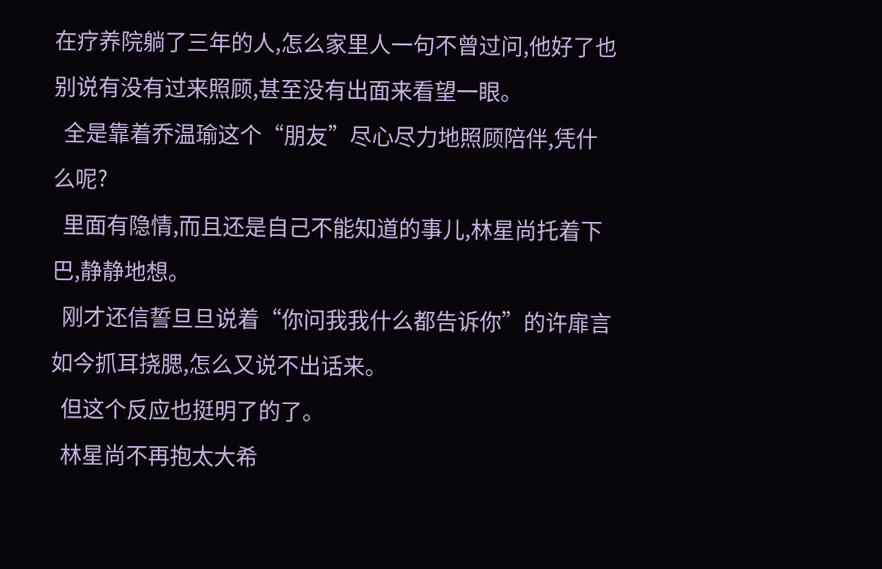在疗养院躺了三年的人,怎么家里人一句不曾过问,他好了也别说有没有过来照顾,甚至没有出面来看望一眼。
  全是靠着乔温瑜这个“朋友”尽心尽力地照顾陪伴,凭什么呢?
  里面有隐情,而且还是自己不能知道的事儿,林星尚托着下巴,静静地想。
  刚才还信誓旦旦说着“你问我我什么都告诉你”的许扉言如今抓耳挠腮,怎么又说不出话来。
  但这个反应也挺明了的了。
  林星尚不再抱太大希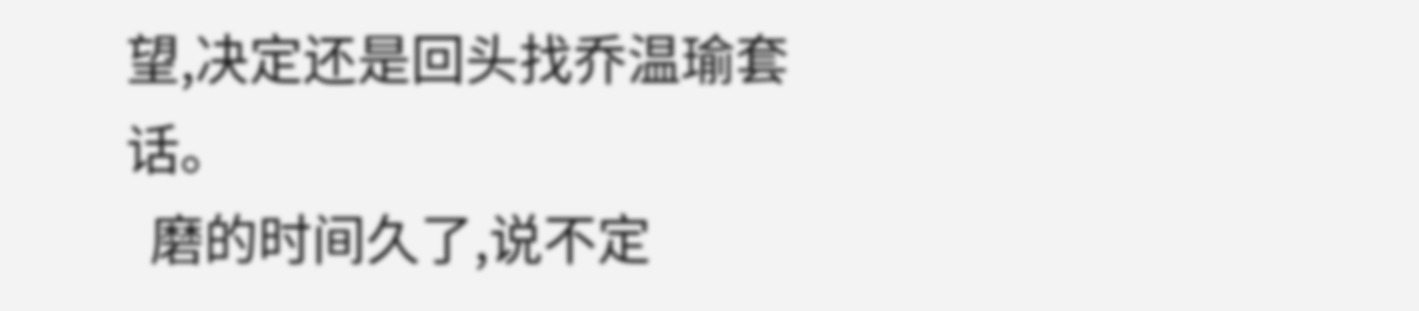望,决定还是回头找乔温瑜套话。
  磨的时间久了,说不定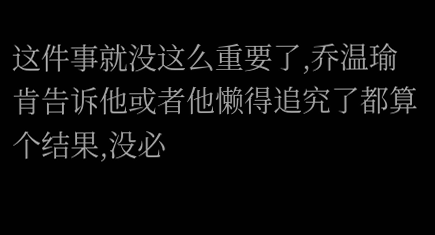这件事就没这么重要了,乔温瑜肯告诉他或者他懒得追究了都算个结果,没必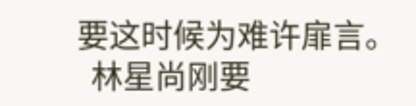要这时候为难许扉言。
  林星尚刚要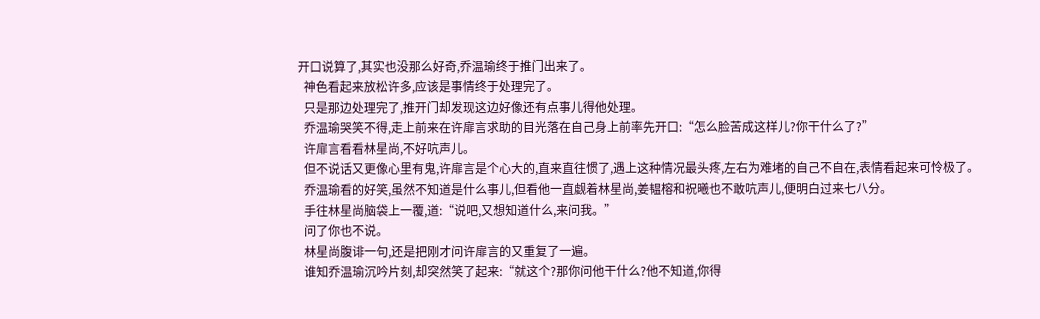开口说算了,其实也没那么好奇,乔温瑜终于推门出来了。
  神色看起来放松许多,应该是事情终于处理完了。
  只是那边处理完了,推开门却发现这边好像还有点事儿得他处理。
  乔温瑜哭笑不得,走上前来在许扉言求助的目光落在自己身上前率先开口:“怎么脸苦成这样儿?你干什么了?”
  许扉言看看林星尚,不好吭声儿。
  但不说话又更像心里有鬼,许扉言是个心大的,直来直往惯了,遇上这种情况最头疼,左右为难堵的自己不自在,表情看起来可怜极了。
  乔温瑜看的好笑,虽然不知道是什么事儿,但看他一直觑着林星尚,姜韫榕和祝曦也不敢吭声儿,便明白过来七八分。
  手往林星尚脑袋上一覆,道:“说吧,又想知道什么,来问我。”
  问了你也不说。
  林星尚腹诽一句,还是把刚才问许扉言的又重复了一遍。
  谁知乔温瑜沉吟片刻,却突然笑了起来:“就这个?那你问他干什么?他不知道,你得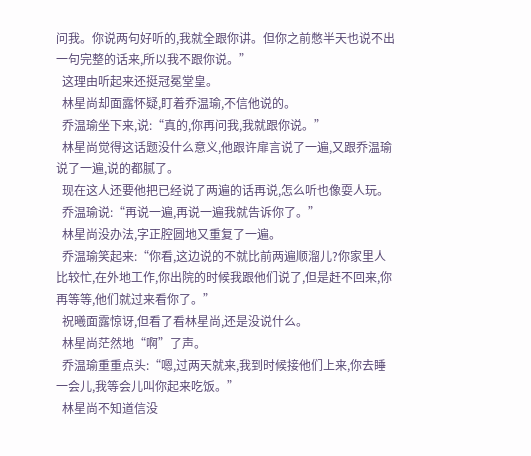问我。你说两句好听的,我就全跟你讲。但你之前憋半天也说不出一句完整的话来,所以我不跟你说。”
  这理由听起来还挺冠冕堂皇。
  林星尚却面露怀疑,盯着乔温瑜,不信他说的。
  乔温瑜坐下来,说:“真的,你再问我,我就跟你说。”
  林星尚觉得这话题没什么意义,他跟许扉言说了一遍,又跟乔温瑜说了一遍,说的都腻了。
  现在这人还要他把已经说了两遍的话再说,怎么听也像耍人玩。
  乔温瑜说:“再说一遍,再说一遍我就告诉你了。”
  林星尚没办法,字正腔圆地又重复了一遍。
  乔温瑜笑起来:“你看,这边说的不就比前两遍顺溜儿?你家里人比较忙,在外地工作,你出院的时候我跟他们说了,但是赶不回来,你再等等,他们就过来看你了。”
  祝曦面露惊讶,但看了看林星尚,还是没说什么。
  林星尚茫然地“啊”了声。
  乔温瑜重重点头:“嗯,过两天就来,我到时候接他们上来,你去睡一会儿,我等会儿叫你起来吃饭。”
  林星尚不知道信没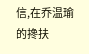信,在乔温瑜的搀扶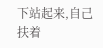下站起来,自己扶着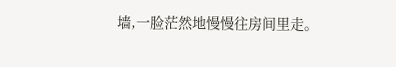墙,一脸茫然地慢慢往房间里走。